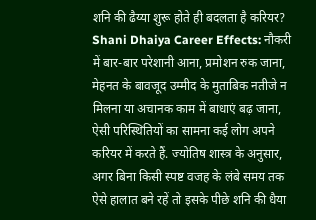शनि की ढैय्या शुरू होते ही बदलता है करियर?
Shani Dhaiya Career Effects: नौकरी में बार-बार परेशानी आना, प्रमोशन रुक जाना, मेहनत के बावजूद उम्मीद के मुताबिक नतीजे न मिलना या अचानक काम में बाधाएं बढ़ जाना, ऐसी परिस्थितियों का सामना कई लोग अपने करियर में करते हैं. ज्योतिष शास्त्र के अनुसार, अगर बिना किसी स्पष्ट वजह के लंबे समय तक ऐसे हालात बने रहें तो इसके पीछे शनि की धैया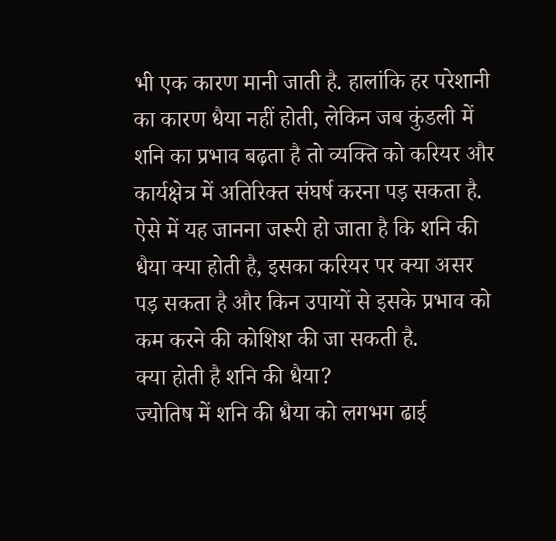भी एक कारण मानी जाती है. हालांकि हर परेशानी का कारण धैया नहीं होती, लेकिन जब कुंडली में शनि का प्रभाव बढ़ता है तो व्यक्ति को करियर और कार्यक्षेत्र में अतिरिक्त संघर्ष करना पड़ सकता है. ऐसे में यह जानना जरूरी हो जाता है कि शनि की धैया क्या होती है, इसका करियर पर क्या असर पड़ सकता है और किन उपायों से इसके प्रभाव को कम करने की कोशिश की जा सकती है.
क्या होती है शनि की धैया?
ज्योतिष में शनि की धैया को लगभग ढाई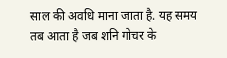साल की अवधि माना जाता है. यह समय तब आता है जब शनि गोचर के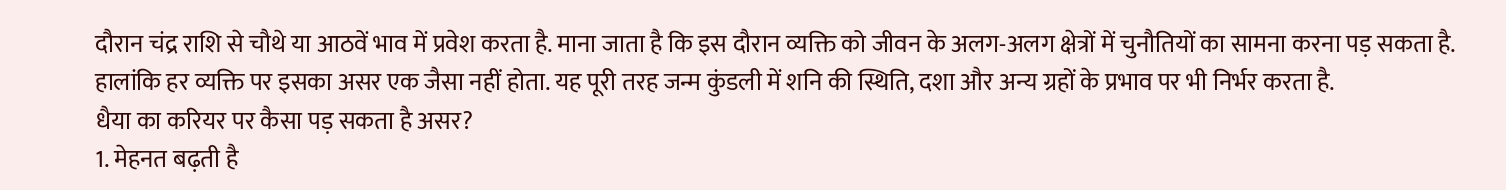दौरान चंद्र राशि से चौथे या आठवें भाव में प्रवेश करता है. माना जाता है कि इस दौरान व्यक्ति को जीवन के अलग-अलग क्षेत्रों में चुनौतियों का सामना करना पड़ सकता है. हालांकि हर व्यक्ति पर इसका असर एक जैसा नहीं होता. यह पूरी तरह जन्म कुंडली में शनि की स्थिति, दशा और अन्य ग्रहों के प्रभाव पर भी निर्भर करता है.
धैया का करियर पर कैसा पड़ सकता है असर?
1. मेहनत बढ़ती है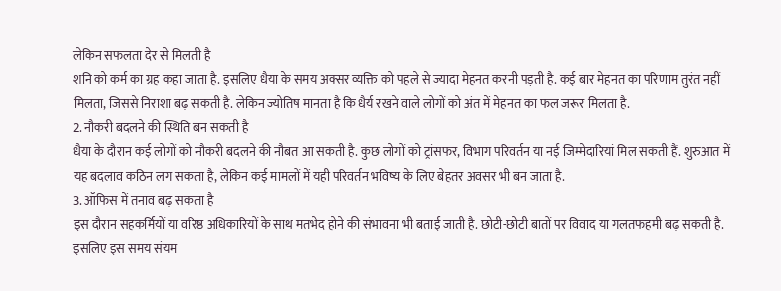लेकिन सफलता देर से मिलती है
शनि को कर्म का ग्रह कहा जाता है. इसलिए धैया के समय अक्सर व्यक्ति को पहले से ज्यादा मेहनत करनी पड़ती है. कई बार मेहनत का परिणाम तुरंत नहीं मिलता, जिससे निराशा बढ़ सकती है. लेकिन ज्योतिष मानता है कि धैर्य रखने वाले लोगों को अंत में मेहनत का फल जरूर मिलता है.
2. नौकरी बदलने की स्थिति बन सकती है
धैया के दौरान कई लोगों को नौकरी बदलने की नौबत आ सकती है. कुछ लोगों को ट्रांसफर, विभाग परिवर्तन या नई जिम्मेदारियां मिल सकती हैं. शुरुआत में यह बदलाव कठिन लग सकता है, लेकिन कई मामलों में यही परिवर्तन भविष्य के लिए बेहतर अवसर भी बन जाता है.
3. ऑफिस में तनाव बढ़ सकता है
इस दौरान सहकर्मियों या वरिष्ठ अधिकारियों के साथ मतभेद होने की संभावना भी बताई जाती है. छोटी-छोटी बातों पर विवाद या गलतफहमी बढ़ सकती है. इसलिए इस समय संयम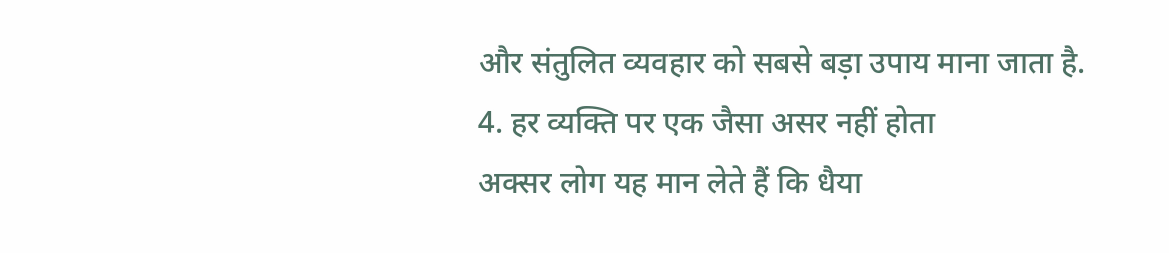और संतुलित व्यवहार को सबसे बड़ा उपाय माना जाता है.
4. हर व्यक्ति पर एक जैसा असर नहीं होता
अक्सर लोग यह मान लेते हैं कि धैया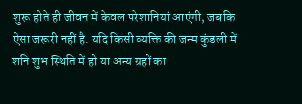शुरू होते ही जीवन में केवल परेशानियां आएंगी, जबकि ऐसा जरूरी नहीं है. यदि किसी व्यक्ति की जन्म कुंडली में शनि शुभ स्थिति में हो या अन्य ग्रहों का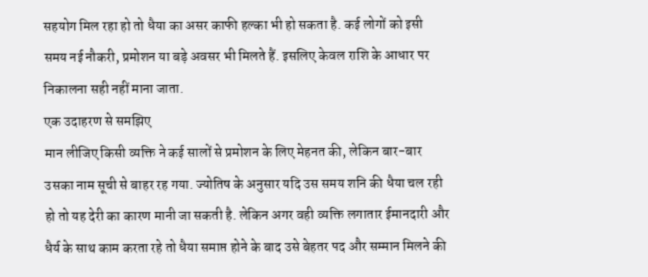सहयोग मिल रहा हो तो धैया का असर काफी हल्का भी हो सकता है. कई लोगों को इसी समय नई नौकरी, प्रमोशन या बड़े अवसर भी मिलते हैं. इसलिए केवल राशि के आधार पर निकालना सही नहीं माना जाता.
एक उदाहरण से समझिए
मान लीजिए किसी व्यक्ति ने कई सालों से प्रमोशन के लिए मेहनत की, लेकिन बार-बार उसका नाम सूची से बाहर रह गया. ज्योतिष के अनुसार यदि उस समय शनि की धैया चल रही हो तो यह देरी का कारण मानी जा सकती है. लेकिन अगर वही व्यक्ति लगातार ईमानदारी और धैर्य के साथ काम करता रहे तो धैया समाप्त होने के बाद उसे बेहतर पद और सम्मान मिलने की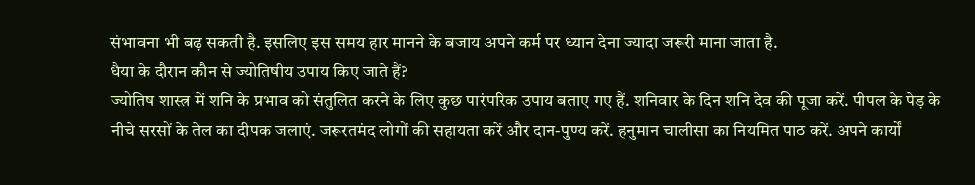संभावना भी बढ़ सकती है. इसलिए इस समय हार मानने के बजाय अपने कर्म पर ध्यान देना ज्यादा जरूरी माना जाता है.
धैया के दौरान कौन से ज्योतिषीय उपाय किए जाते हैं?
ज्योतिष शास्त्र में शनि के प्रभाव को संतुलित करने के लिए कुछ पारंपरिक उपाय बताए गए हैं. शनिवार के दिन शनि देव की पूजा करें. पीपल के पेड़ के नीचे सरसों के तेल का दीपक जलाएं. जरूरतमंद लोगों की सहायता करें और दान-पुण्य करें. हनुमान चालीसा का नियमित पाठ करें. अपने कार्यों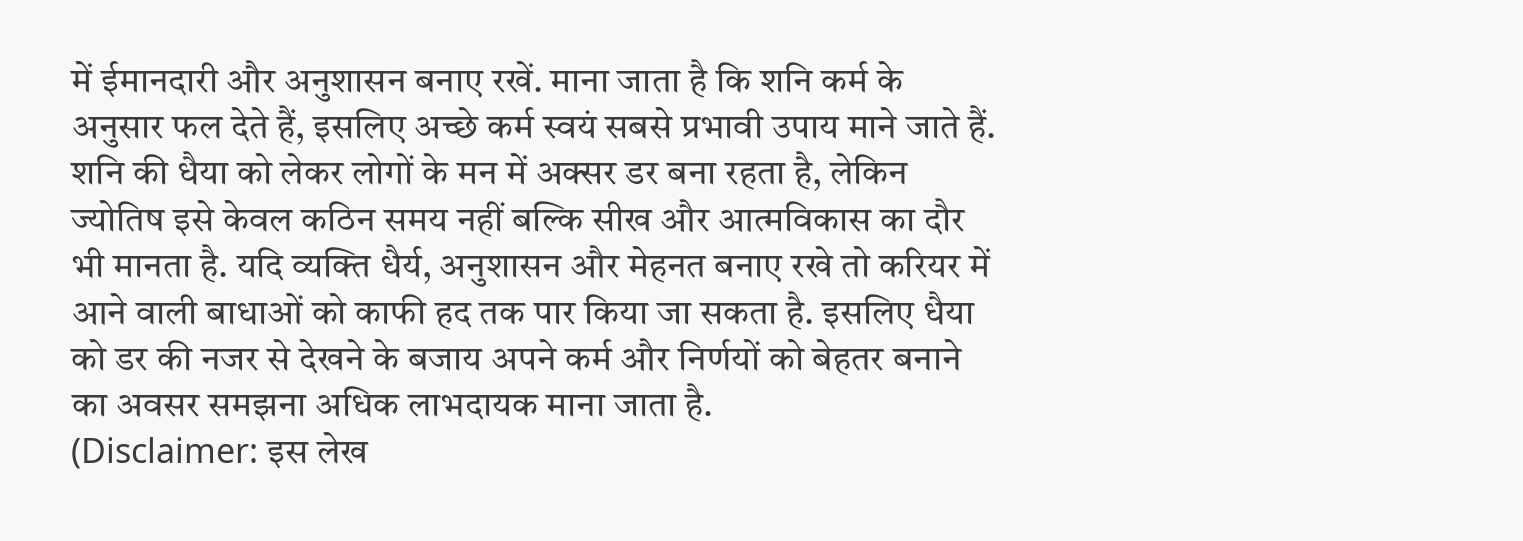में ईमानदारी और अनुशासन बनाए रखें. माना जाता है कि शनि कर्म के अनुसार फल देते हैं, इसलिए अच्छे कर्म स्वयं सबसे प्रभावी उपाय माने जाते हैं.
शनि की धैया को लेकर लोगों के मन में अक्सर डर बना रहता है, लेकिन ज्योतिष इसे केवल कठिन समय नहीं बल्कि सीख और आत्मविकास का दौर भी मानता है. यदि व्यक्ति धैर्य, अनुशासन और मेहनत बनाए रखे तो करियर में आने वाली बाधाओं को काफी हद तक पार किया जा सकता है. इसलिए धैया को डर की नजर से देखने के बजाय अपने कर्म और निर्णयों को बेहतर बनाने का अवसर समझना अधिक लाभदायक माना जाता है.
(Disclaimer: इस लेख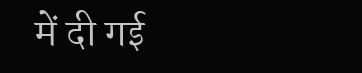में दी गई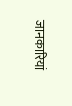जानकारियां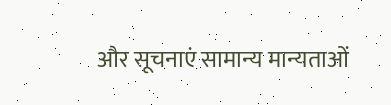और सूचनाएं सामान्य मान्यताओं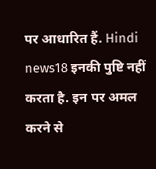पर आधारित हैं. Hindi news18 इनकी पुष्टि नहीं करता है. इन पर अमल करने से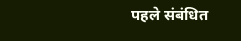पहले संबंधित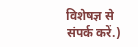विशेषज्ञ से संपर्क करें.)